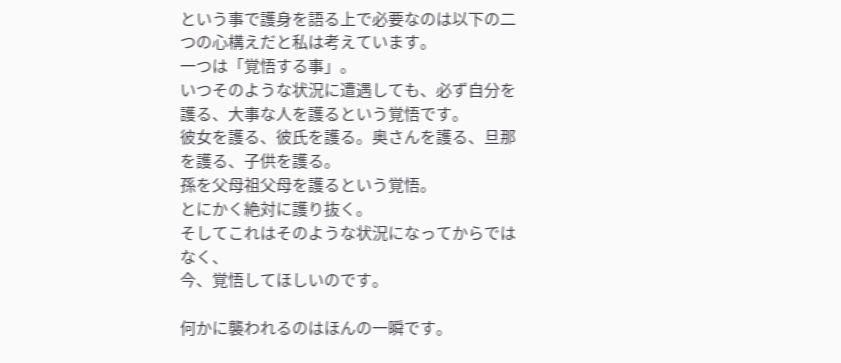という事で護身を語る上で必要なのは以下の二つの心構えだと私は考えています。
一つは「覚悟する事」。
いつそのような状況に遭遇しても、必ず自分を護る、大事な人を護るという覚悟です。
彼女を護る、彼氏を護る。奥さんを護る、旦那を護る、子供を護る。
孫を父母祖父母を護るという覚悟。
とにかく絶対に護り抜く。
そしてこれはそのような状況になってからではなく、
今、覚悟してほしいのです。

何かに襲われるのはほんの一瞬です。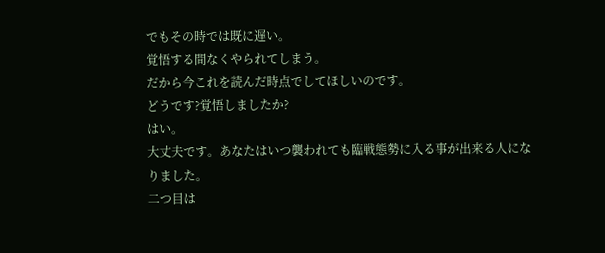でもその時では既に遅い。
覚悟する間なくやられてしまう。
だから今これを読んだ時点でしてほしいのです。
どうです?覚悟しましたか?
はい。
大丈夫です。あなたはいつ襲われても臨戦態勢に入る事が出来る人になりました。
二つ目は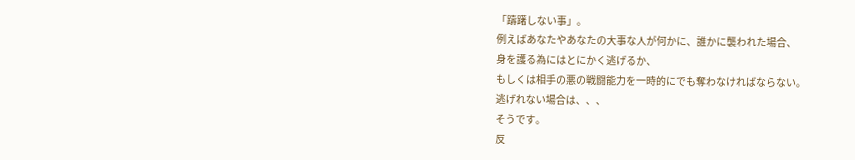「躊躇しない事」。
例えばあなたやあなたの大事な人が何かに、誰かに襲われた場合、
身を護る為にはとにかく逃げるか、
もしくは相手の悪の戦闘能力を一時的にでも奪わなければならない。
逃げれない場合は、、、
そうです。
反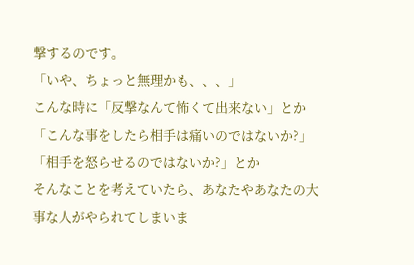撃するのです。
「いや、ちょっと無理かも、、、」
こんな時に「反撃なんて怖くて出来ない」とか
「こんな事をしたら相手は痛いのではないか?」「相手を怒らせるのではないか?」とか
そんなことを考えていたら、あなたやあなたの大事な人がやられてしまいま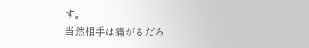す。
当然相手は痛がるだろ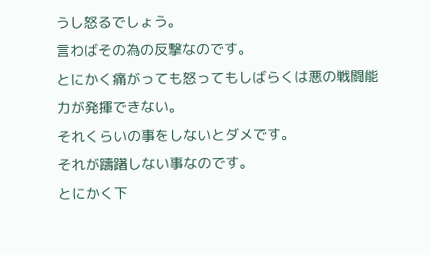うし怒るでしょう。
言わばその為の反撃なのです。
とにかく痛がっても怒ってもしばらくは悪の戦闘能力が発揮できない。
それくらいの事をしないとダメです。
それが躊躇しない事なのです。
とにかく下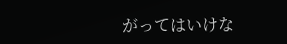がってはいけな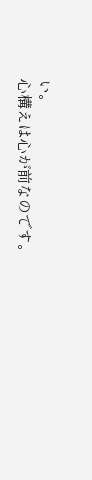い。
心構えは心が前なのです。